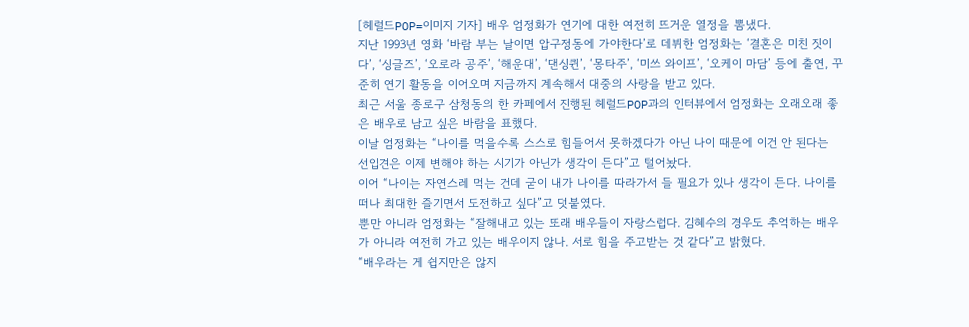[헤럴드POP=이미지 기자] 배우 엄정화가 연기에 대한 여전히 뜨거운 열정을 뽐냈다.
지난 1993년 영화 ‘바람 부는 날이면 압구정동에 가야한다’로 데뷔한 엄정화는 ‘결혼은 미친 짓이다’, ‘싱글즈’, ‘오로라 공주’, ‘해운대’, ‘댄싱퀸’, ‘몽타주’, ‘미쓰 와이프’, ‘오케이 마담’ 등에 출연, 꾸준히 연기 활동을 이어오며 지금까지 계속해서 대중의 사랑을 받고 있다.
최근 서울 종로구 삼청동의 한 카페에서 진행된 헤럴드POP과의 인터뷰에서 엄정화는 오래오래 좋은 배우로 남고 싶은 바람을 표했다.
이날 엄정화는 “나이를 먹을수록 스스로 힘들어서 못하겠다가 아닌 나이 때문에 이건 안 된다는 선입견은 이제 변해야 하는 시기가 아닌가 생각이 든다”고 털어놨다.
이어 “나이는 자연스레 먹는 건데 굳이 내가 나이를 따라가서 들 필요가 있나 생각이 든다. 나이를 떠나 최대한 즐기면서 도전하고 싶다”고 덧붙였다.
뿐만 아니라 엄정화는 “잘해내고 있는 또래 배우들이 자랑스럽다. 김혜수의 경우도 추억하는 배우가 아니라 여전히 가고 있는 배우이지 않나. 서로 힘을 주고받는 것 같다”고 밝혔다.
“배우라는 게 쉽지만은 않지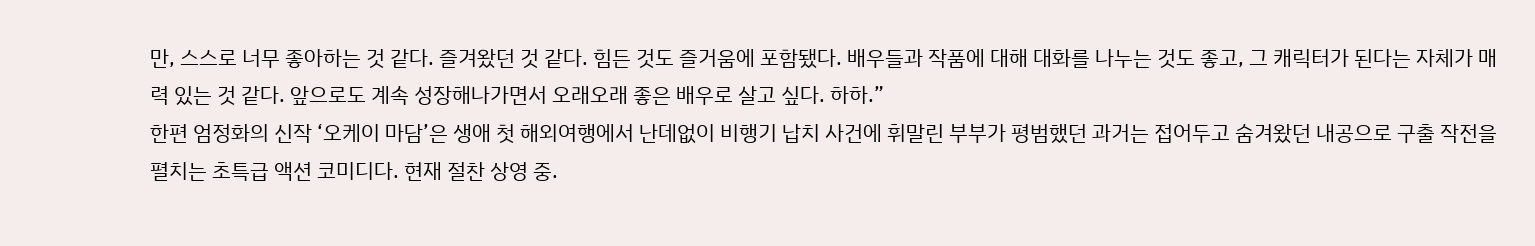만, 스스로 너무 좋아하는 것 같다. 즐겨왔던 것 같다. 힘든 것도 즐거움에 포함됐다. 배우들과 작품에 대해 대화를 나누는 것도 좋고, 그 캐릭터가 된다는 자체가 매력 있는 것 같다. 앞으로도 계속 성장해나가면서 오래오래 좋은 배우로 살고 싶다. 하하.”
한편 엄정화의 신작 ‘오케이 마담’은 생애 첫 해외여행에서 난데없이 비행기 납치 사건에 휘말린 부부가 평범했던 과거는 접어두고 숨겨왔던 내공으로 구출 작전을 펼치는 초특급 액션 코미디다. 현재 절찬 상영 중.